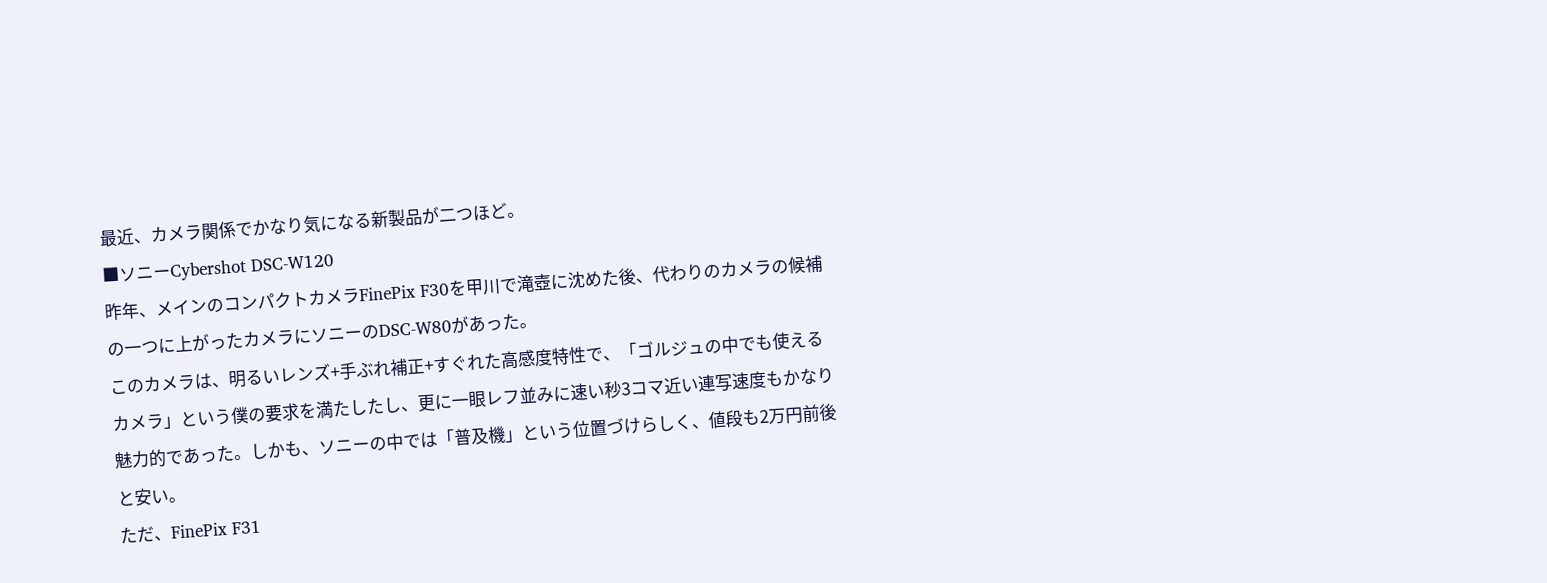最近、カメラ関係でかなり気になる新製品が二つほど。
■ソニーCybershot DSC-W120
昨年、メインのコンパクトカメラFinePix F30を甲川で滝壺に沈めた後、代わりのカメラの候補の一つに上がったカメラにソニーのDSC-W80があった。
このカメラは、明るいレンズ+手ぶれ補正+すぐれた高感度特性で、「ゴルジュの中でも使えるカメラ」という僕の要求を満たしたし、更に一眼レフ並みに速い秒3コマ近い連写速度もかなり魅力的であった。しかも、ソニーの中では「普及機」という位置づけらしく、値段も2万円前後と安い。
ただ、FinePix F31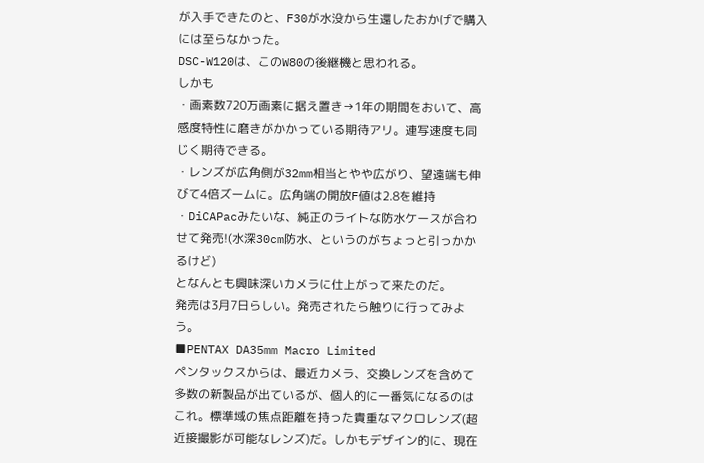が入手できたのと、F30が水没から生還したおかげで購入には至らなかった。
DSC-W120は、このW80の後継機と思われる。
しかも
・画素数720万画素に据え置き→1年の期間をおいて、高感度特性に磨きがかかっている期待アリ。連写速度も同じく期待できる。
・レンズが広角側が32mm相当とやや広がり、望遠端も伸びて4倍ズームに。広角端の開放F値は2.8を維持
・DiCAPacみたいな、純正のライトな防水ケースが合わせて発売!(水深30cm防水、というのがちょっと引っかかるけど)
となんとも興味深いカメラに仕上がって来たのだ。
発売は3月7日らしい。発売されたら触りに行ってみよう。
■PENTAX DA35mm Macro Limited
ペンタックスからは、最近カメラ、交換レンズを含めて多数の新製品が出ているが、個人的に一番気になるのはこれ。標準域の焦点距離を持った貴重なマクロレンズ(超近接撮影が可能なレンズ)だ。しかもデザイン的に、現在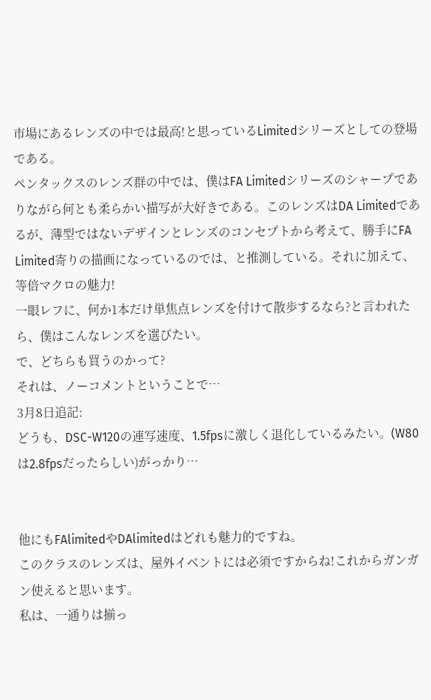市場にあるレンズの中では最高!と思っているLimitedシリーズとしての登場である。
ペンタックスのレンズ群の中では、僕はFA Limitedシリーズのシャープでありながら何とも柔らかい描写が大好きである。このレンズはDA Limitedであるが、薄型ではないデザインとレンズのコンセプトから考えて、勝手にFA Limited寄りの描画になっているのでは、と推測している。それに加えて、等倍マクロの魅力!
一眼レフに、何か1本だけ単焦点レンズを付けて散歩するなら?と言われたら、僕はこんなレンズを選びたい。
で、どちらも買うのかって?
それは、ノーコメントということで…
3月8日追記:
どうも、DSC-W120の連写速度、1.5fpsに激しく退化しているみたい。(W80は2.8fpsだったらしい)がっかり…


他にもFAlimitedやDAlimitedはどれも魅力的ですね。
このクラスのレンズは、屋外イベントには必須ですからね!これからガンガン使えると思います。
私は、一通りは揃っ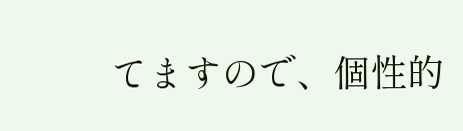てますので、個性的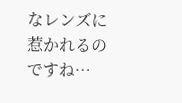なレンズに惹かれるのですね…